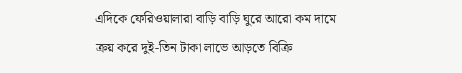এদিকে ফেরিওয়ালারা বাড়ি বাড়ি ঘুরে আরো কম দামে ক্রয় করে দুই-তিন টাকা লাভে আড়তে বিক্রি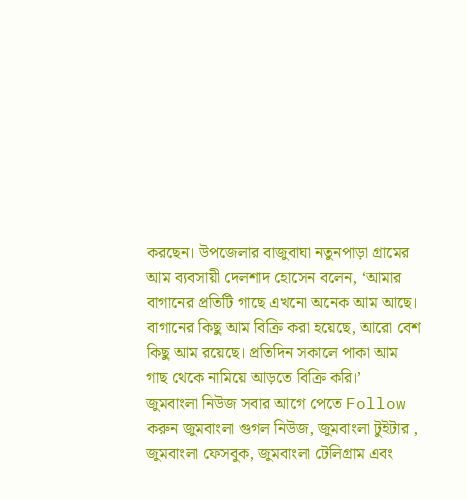করছেন। উপজেলার বাজুবাঘা নতুনপাড়া গ্রামের আম ব্যবসায়ী দেলশাদ হোসেন বলেন, ‘আমার বাগানের প্রতিটি গাছে এখনো অনেক আম আছে। বাগানের কিছু আম বিক্রি করা হয়েছে, আরো বেশ কিছু আম রয়েছে। প্রতিদিন সকালে পাকা আম গাছ থেকে নামিয়ে আড়তে বিক্রি করি।’
জুমবাংলা নিউজ সবার আগে পেতে Follow করুন জুমবাংলা গুগল নিউজ, জুমবাংলা টুইটার , জুমবাংলা ফেসবুক, জুমবাংলা টেলিগ্রাম এবং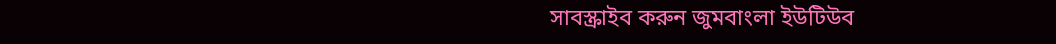সাবস্ক্রাইব করুন জুমবাংলা ইউটিউব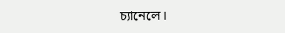চ্যানেলে।